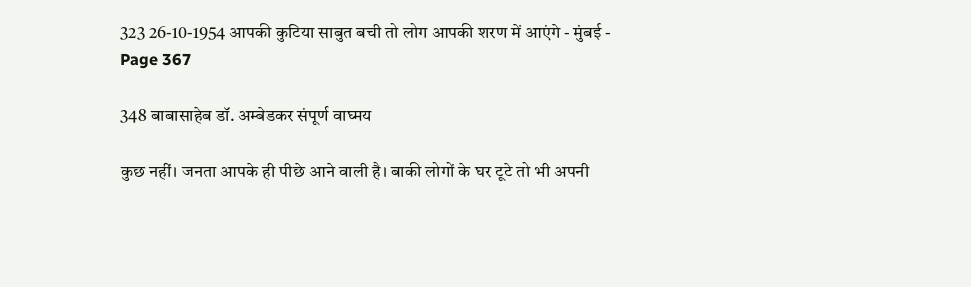323 26-10-1954 आपकी कुटिया साबुत बची तो लोग आपकी शरण में आएंगे - मुंबई - Page 367

348 बाबासाहेब डॉ. अम्बेडकर संपूर्ण वाघ्मय

कुछ नहीं। जनता आपके ही पीछे आने वाली है। बाकी लोगों के घर टूटे तो भी अपनी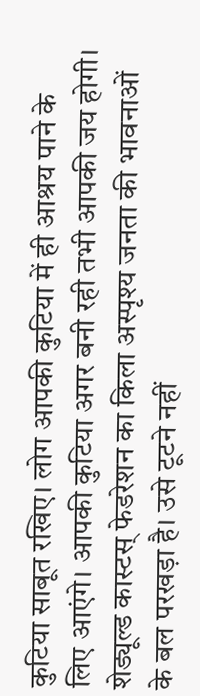कुटिया साबूत रखिए। लोग आपकी कुटिया में ही आश्रय पाने के लिए आएंगे। आपकी कुटिया अगर बनी रही तभी आपकी जय होगी। शेड्यूल्ड कास्टस् फेडरेशन का किला अस्पृश्य जनता की भावनाओं के बल परखड़ा है। उसे टूटने नहीं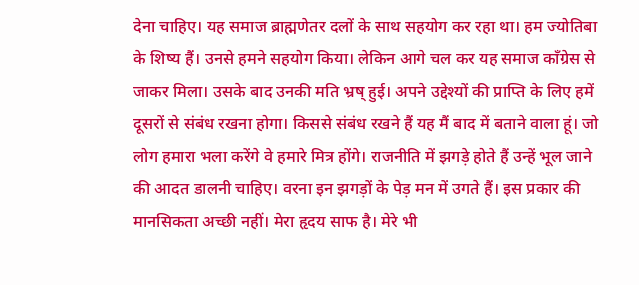देना चाहिए। यह समाज ब्राह्मणेतर दलों के साथ सहयोग कर रहा था। हम ज्योतिबा के शिष्य हैं। उनसे हमने सहयोग किया। लेकिन आगे चल कर यह समाज काँग्रेस से जाकर मिला। उसके बाद उनकी मति भ्रष् हुई। अपने उद्देश्यों की प्राप्ति के लिए हमें दूसरों से संबंध रखना होगा। किससे संबंध रखने हैं यह मैं बाद में बताने वाला हूं। जो लोग हमारा भला करेंगे वे हमारे मित्र होंगे। राजनीति में झगड़े होते हैं उन्हें भूल जाने की आदत डालनी चाहिए। वरना इन झगड़ों के पेड़ मन में उगते हैं। इस प्रकार की मानसिकता अच्छी नहीं। मेरा हृदय साफ है। मेरे भी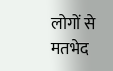लोगों से मतभेद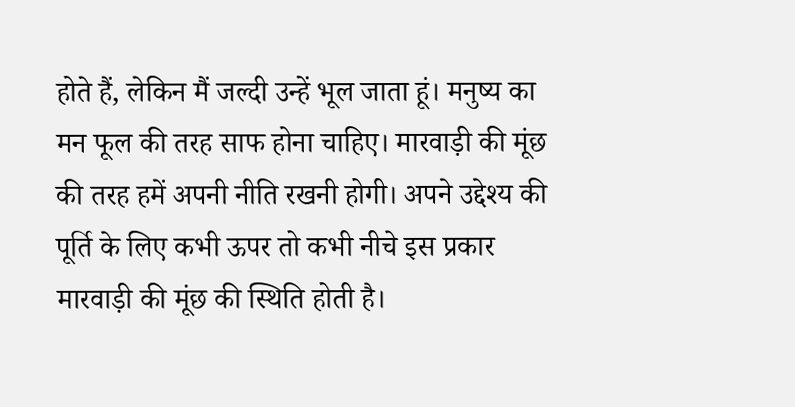होते हैं, लेकिन मैं जल्दी उन्हें भूल जाता हूं। मनुष्य का मन फूल की तरह साफ होना चाहिए। मारवाड़ी की मूंछ की तरह हमें अपनी नीति रखनी होगी। अपने उद्देश्य की पूर्ति के लिए कभी ऊपर तो कभी नीचे इस प्रकार मारवाड़ी की मूंछ की स्थिति होती है।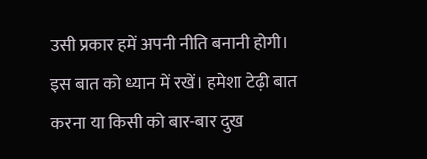उसी प्रकार हमें अपनी नीति बनानी होगी। इस बात को ध्यान में रखें। हमेशा टेढ़ी बात करना या किसी को बार-बार दुख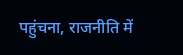पहुंचना, राजनीति में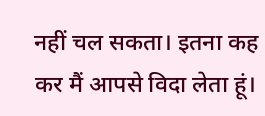नहीं चल सकता। इतना कह कर मैं आपसे विदा लेता हूं।